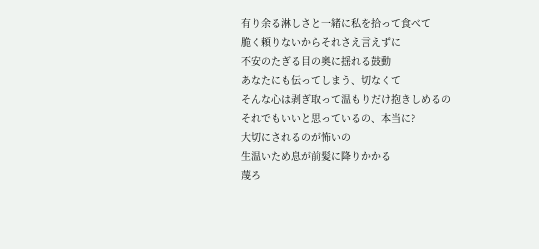有り余る淋しさと一緒に私を拾って食べて
脆く頼りないからそれさえ言えずに
不安のたぎる目の奥に揺れる鼓動
あなたにも伝ってしまう、切なくて
そんな心は剥ぎ取って温もりだけ抱きしめるの
それでもいいと思っているの、本当に?
大切にされるのが怖いの
生温いため息が前髪に降りかかる
蔑ろ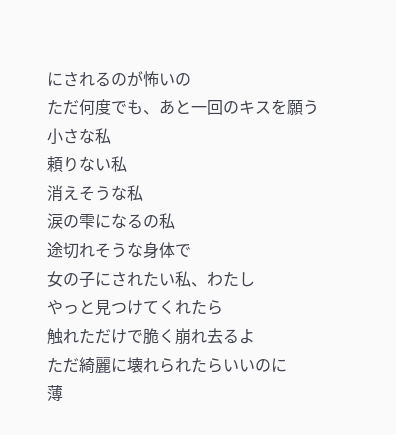にされるのが怖いの
ただ何度でも、あと一回のキスを願う
小さな私
頼りない私
消えそうな私
涙の雫になるの私
途切れそうな身体で
女の子にされたい私、わたし
やっと見つけてくれたら
触れただけで脆く崩れ去るよ
ただ綺麗に壊れられたらいいのに
薄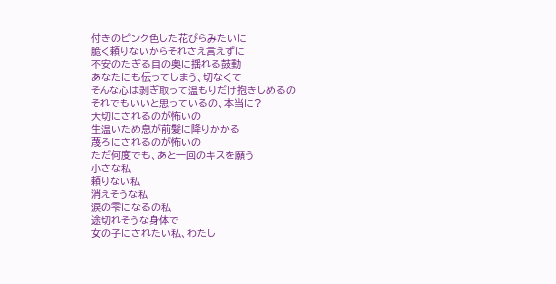付きのピンク色した花びらみたいに
脆く頼りないからそれさえ言えずに
不安のたぎる目の奥に揺れる鼓動
あなたにも伝ってしまう、切なくて
そんな心は剥ぎ取って温もりだけ抱きしめるの
それでもいいと思っているの、本当に?
大切にされるのが怖いの
生温いため息が前髪に降りかかる
蔑ろにされるのが怖いの
ただ何度でも、あと一回のキスを願う
小さな私
頼りない私
消えそうな私
涙の雫になるの私
途切れそうな身体で
女の子にされたい私、わたし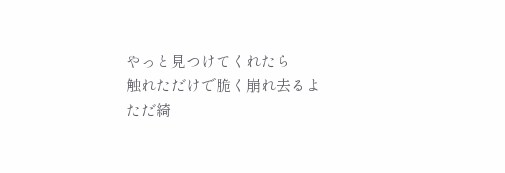やっと見つけてくれたら
触れただけで脆く崩れ去るよ
ただ綺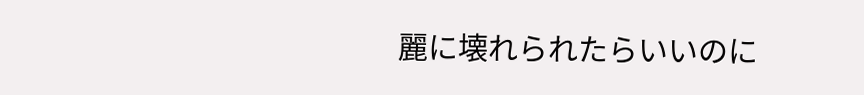麗に壊れられたらいいのに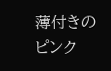薄付きのピンク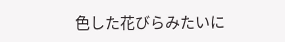色した花びらみたいに